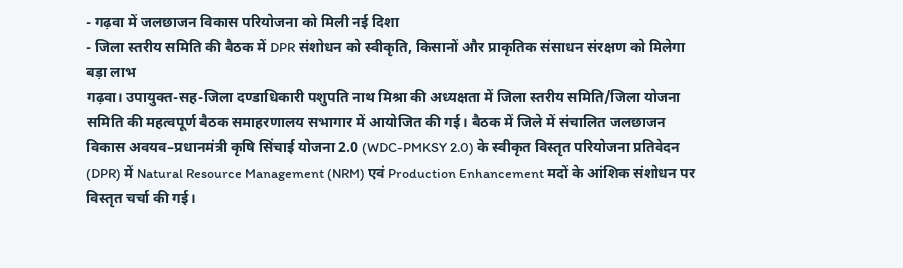- गढ़वा में जलछाजन विकास परियोजना को मिली नई दिशा
- जिला स्तरीय समिति की बैठक में DPR संशोधन को स्वीकृति, किसानों और प्राकृतिक संसाधन संरक्षण को मिलेगा बड़ा लाभ
गढ़वा। उपायुक्त-सह-जिला दण्डाधिकारी पशुपति नाथ मिश्रा की अध्यक्षता में जिला स्तरीय समिति/जिला योजना समिति की महत्वपूर्ण बैठक समाहरणालय सभागार में आयोजित की गई। बैठक में जिले में संचालित जलछाजन विकास अवयव–प्रधानमंत्री कृषि सिंचाई योजना 2.0 (WDC-PMKSY 2.0) के स्वीकृत विस्तृत परियोजना प्रतिवेदन (DPR) में Natural Resource Management (NRM) एवं Production Enhancement मदों के आंशिक संशोधन पर विस्तृत चर्चा की गई।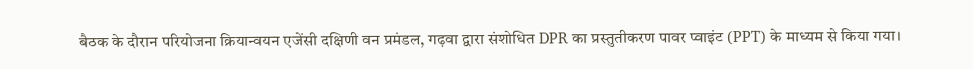बैठक के दौरान परियोजना क्रियान्वयन एजेंसी दक्षिणी वन प्रमंडल, गढ़वा द्वारा संशोधित DPR का प्रस्तुतीकरण पावर प्वाइंट (PPT) के माध्यम से किया गया।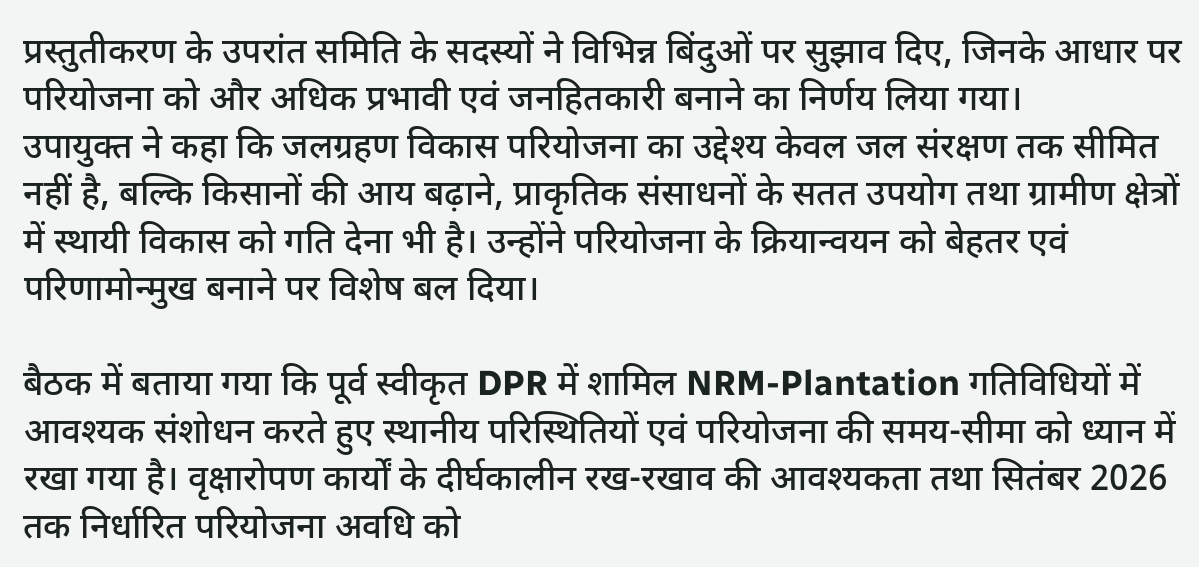प्रस्तुतीकरण के उपरांत समिति के सदस्यों ने विभिन्न बिंदुओं पर सुझाव दिए, जिनके आधार पर परियोजना को और अधिक प्रभावी एवं जनहितकारी बनाने का निर्णय लिया गया।
उपायुक्त ने कहा कि जलग्रहण विकास परियोजना का उद्देश्य केवल जल संरक्षण तक सीमित नहीं है, बल्कि किसानों की आय बढ़ाने, प्राकृतिक संसाधनों के सतत उपयोग तथा ग्रामीण क्षेत्रों में स्थायी विकास को गति देना भी है। उन्होंने परियोजना के क्रियान्वयन को बेहतर एवं परिणामोन्मुख बनाने पर विशेष बल दिया।

बैठक में बताया गया कि पूर्व स्वीकृत DPR में शामिल NRM-Plantation गतिविधियों में आवश्यक संशोधन करते हुए स्थानीय परिस्थितियों एवं परियोजना की समय-सीमा को ध्यान में रखा गया है। वृक्षारोपण कार्यों के दीर्घकालीन रख-रखाव की आवश्यकता तथा सितंबर 2026 तक निर्धारित परियोजना अवधि को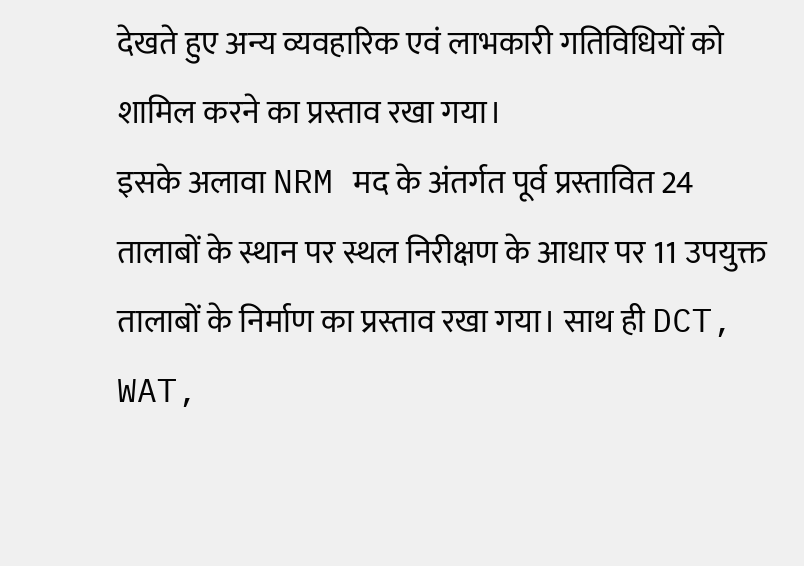देखते हुए अन्य व्यवहारिक एवं लाभकारी गतिविधियों को शामिल करने का प्रस्ताव रखा गया।
इसके अलावा NRM मद के अंतर्गत पूर्व प्रस्तावित 24 तालाबों के स्थान पर स्थल निरीक्षण के आधार पर 11 उपयुक्त तालाबों के निर्माण का प्रस्ताव रखा गया। साथ ही DCT, WAT,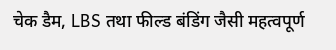चेक डैम, LBS तथा फील्ड बंडिंग जैसी महत्वपूर्ण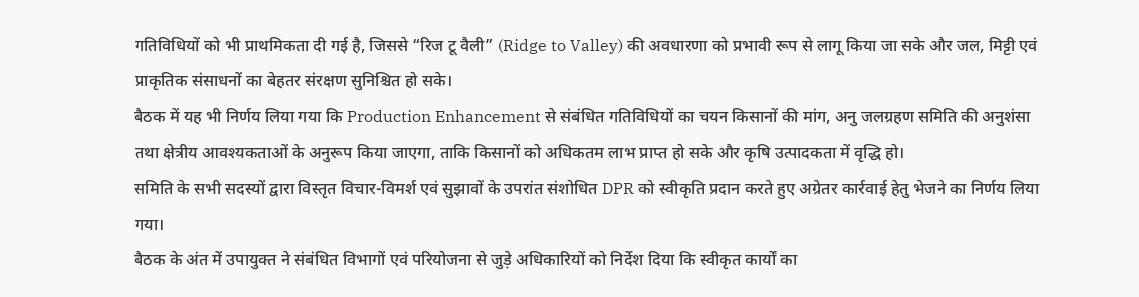गतिविधियों को भी प्राथमिकता दी गई है, जिससे “रिज टू वैली” (Ridge to Valley) की अवधारणा को प्रभावी रूप से लागू किया जा सके और जल, मिट्टी एवं प्राकृतिक संसाधनों का बेहतर संरक्षण सुनिश्चित हो सके।
बैठक में यह भी निर्णय लिया गया कि Production Enhancement से संबंधित गतिविधियों का चयन किसानों की मांग, अनु जलग्रहण समिति की अनुशंसा तथा क्षेत्रीय आवश्यकताओं के अनुरूप किया जाएगा, ताकि किसानों को अधिकतम लाभ प्राप्त हो सके और कृषि उत्पादकता में वृद्धि हो।
समिति के सभी सदस्यों द्वारा विस्तृत विचार-विमर्श एवं सुझावों के उपरांत संशोधित DPR को स्वीकृति प्रदान करते हुए अग्रेतर कार्रवाई हेतु भेजने का निर्णय लिया गया।
बैठक के अंत में उपायुक्त ने संबंधित विभागों एवं परियोजना से जुड़े अधिकारियों को निर्देश दिया कि स्वीकृत कार्यों का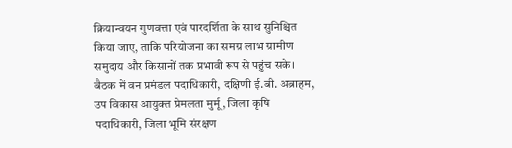क्रियान्वयन गुणवत्ता एवं पारदर्शिता के साथ सुनिश्चित किया जाए, ताकि परियोजना का समग्र लाभ ग्रामीण समुदाय और किसानों तक प्रभावी रूप से पहुंच सके।
बैठक में वन प्रमंडल पदाधिकारी, दक्षिणी ई.बी. अब्राहम, उप विकास आयुक्त प्रेमलता मुर्मू, जिला कृषि पदाधिकारी, जिला भूमि संरक्षण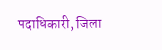पदाधिकारी, जिला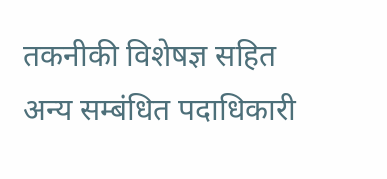तकनीकी विशेषज्ञ सहित अन्य सम्बंधित पदाधिकारी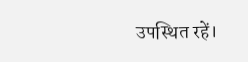उपस्थित रहें।